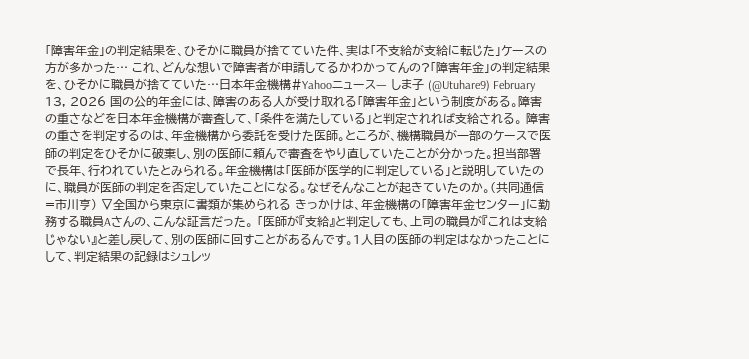「障害年金」の判定結果を、ひそかに職員が捨てていた件、実は「不支給が支給に転じた」ケースの方が多かった… これ、どんな想いで障害者が申請してるかわかってんの?「障害年金」の判定結果を、ひそかに職員が捨てていた…日本年金機構#Yahooニュース— しま子 (@Utuhare9) February 13, 2026 国の公的年金には、障害のある人が受け取れる「障害年金」という制度がある。障害の重さなどを日本年金機構が審査して、「条件を満たしている」と判定されれば支給される。 障害の重さを判定するのは、年金機構から委託を受けた医師。ところが、機構職員が一部のケースで医師の判定をひそかに破棄し、別の医師に頼んで審査をやり直していたことが分かった。担当部署で長年、行われていたとみられる。年金機構は「医師が医学的に判定している」と説明していたのに、職員が医師の判定を否定していたことになる。なぜそんなことが起きていたのか。(共同通信=市川亨) ▽全国から東京に書類が集められる きっかけは、年金機構の「障害年金センター」に勤務する職員Aさんの、こんな証言だった。 「医師が『支給』と判定しても、上司の職員が『これは支給じゃない』と差し戻して、別の医師に回すことがあるんです。1人目の医師の判定はなかったことにして、判定結果の記録はシュレッ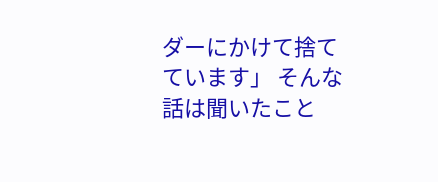ダーにかけて捨てています」 そんな話は聞いたこと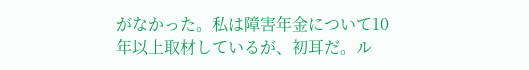がなかった。私は障害年金について10年以上取材しているが、初耳だ。ル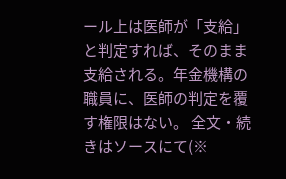ール上は医師が「支給」と判定すれば、そのまま支給される。年金機構の職員に、医師の判定を覆す権限はない。 全文・続きはソースにて(※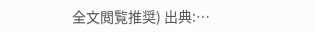全文閲覧推奨) 出典:…